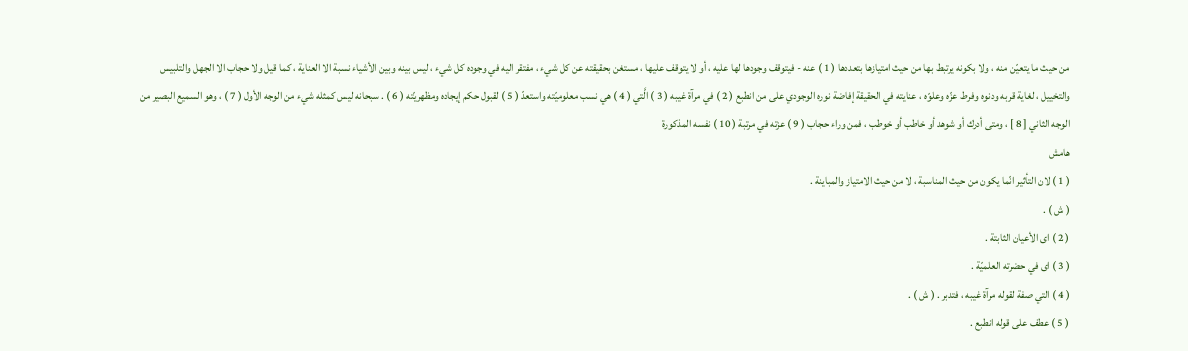من حيث ما يتعيّن منه ، ولا بكونه يرتبط بها من حيث امتيازها بتعددها ( 1 ) عنه - فيتوقف وجودها لها عليه ، أو لا يتوقف عليها ، مستغن بحقيقته عن كل شيء ، مفتقر اليه في وجوده كل شيء ، ليس بينه وبين الأشياء نسبة الا العناية ، كما قيل ولا حجاب الا الجهل والتلبيس والتخييل ، لغاية قربه ودنوه وفرط عزّه وعلوّه ، عنايته في الحقيقة إفاضة نوره الوجودي على من انطبع ( 2 ) في مرآة غيبه ( 3 ) الَّتي ( 4 ) هي نسب معلوميّته واستعدّ ( 5 ) لقبول حكم إيجاده ومظهريّته ( 6 ) . سبحانه ليس كمثله شيء من الوجه الأول ( 7 ) ، وهو السميع البصير من الوجه الثاني [ 8 ] ، ومتى أدرك أو شوهد أو خاطب أو خوطب ، فمن وراء حجاب ( 9 ) عزته في مرتبة ( 10 ) نفسه المذكورة
هامش
( 1 ) لان التأثير انّما يكون من حيث المناسبة ، لا من حيث الامتياز والمباينة .
( ش ) .
( 2 ) اى الأعيان الثابتة .
( 3 ) اى في حضرته العلميّة .
( 4 ) التي صفة لقوله مرآة غيبه ، فتدبر . ( ش ) .
( 5 ) عطف على قوله انطبع .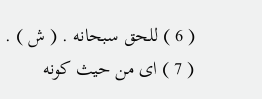( 6 ) للحق سبحانه . ( ش ) .
( 7 ) اى من حيث كونه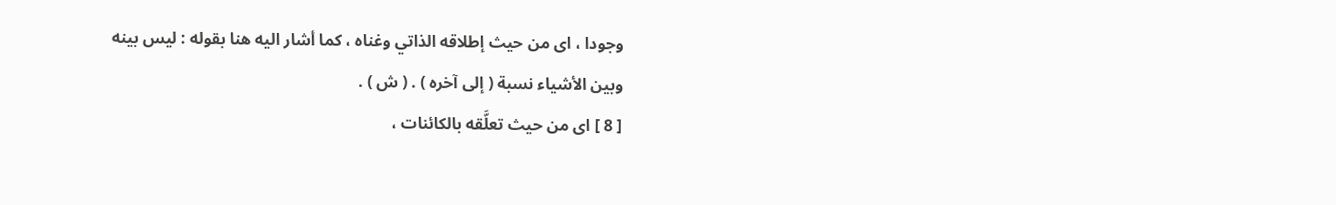وجودا ، اى من حيث إطلاقه الذاتي وغناه ، كما أشار اليه هنا بقوله : ليس بينه وبين الأشياء نسبة ( إلى آخره ) . ( ش ) .
[ 8 ] اى من حيث تعلَّقه بالكائنات ،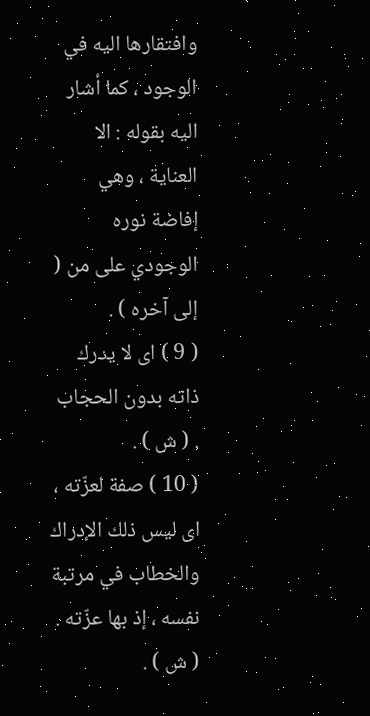وافتقارها اليه في الوجود ، كما أشار اليه بقوله : الا العناية ، وهي إفاضة نوره الوجودي على من ( إلى آخره ) .
( 9 ) اى لا يدرك ذاته بدون الحجاب . ( ش ) .
( 10 ) صفة لعزّته ، اى ليس ذلك الإدراك والخطاب في مرتبة نفسه ، إذ بها عزّته .
( ش ) .